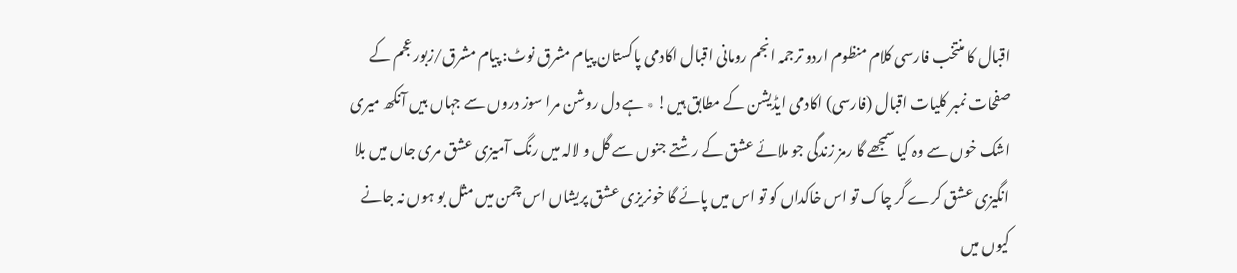اقبال کا منتخب فارسی کلام منظوم اردو ترجمہ انجم رومانی اقبال اکادمی پاکستان پیام مشرق نوٹ: پیام مشرق/زبور عجم کے صفحات نمبر کلیات اقبال (فارسی) اکادمی ایڈیشن کے مطابق ہیں! ٭ ہے دل روشن مرا سوز دروں سے جہاں بیں آنکھ میری اشک خوں سے وہ کیا سمجھے گا رمز زندگی جو ملائے عشق کے رشتے جنوں سے گل و لالہ میں رنگ آمیزی عشق مری جاں میں بلا انگیزی عشق کرے گر چاک تو اس خاکداں کو تو اس میں پائے گا خونریزی عشق پریشاں اس چمن میں مثل بو ہوں نہ جانے کیوں میں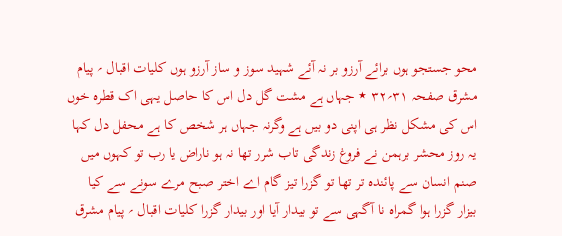محو جستجو ہوں برائے آرزو بر نہ آئے شہید سوز و ساز آرزو ہوں کلیات اقبال ؍ پیام مشرق صفحہ ۳۱؍۳۲ ٭ جہاں ہے مشت گل دل اس کا حاصل یہی اک قطرہ خوں اس کی مشکل نظر ہی اپنی دو بیں ہے وگرنہ جہاں ہر شخص کا ہے محفل دل کہا یہ روز محشر برہمن نے فروغ زندگی تاب شرر تھا نہ ہو ناراض یا رب تو کہوں میں صنم انسان سے پائندہ تر تھا تو گزرا تیز گام اے اختر صبح مرے سونے سے کیا بیزار گزرا ہوا گمراہ نا آگہی سے تو بیدار آیا اور بیدار گزرا کلیات اقبال ؍ پیام مشرق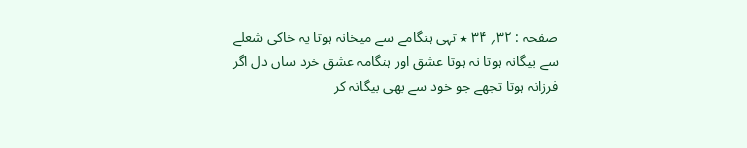صفحہ : ۳۲؍ ۳۴ ٭ تہی ہنگامے سے میخانہ ہوتا یہ خاکی شعلے سے بیگانہ ہوتا نہ ہوتا عشق اور ہنگامہ عشق خرد ساں دل اگر فرزانہ ہوتا تجھے جو خود سے بھی بیگانہ کر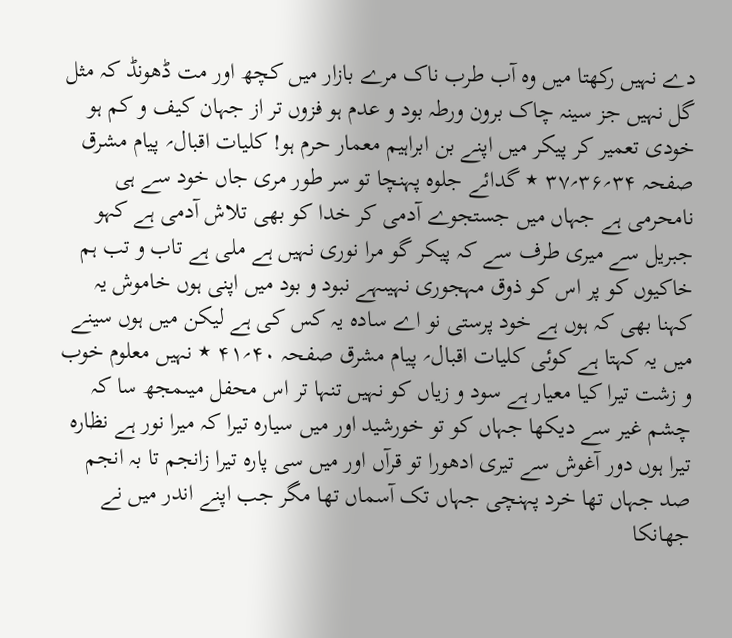دے نہیں رکھتا میں وہ آب طرب ناک مرے بازار میں کچھ اور مت ڈھونڈ کہ مثل گل نہیں جز سینہ چاک برون ورطہ بود و عدم ہو فزوں تر از جہان کیف و کم ہو خودی تعمیر کر پیکر میں اپنے بن ابراہیم معمار حرم ہو! کلیات اقبال؍ پیام مشرق صفحہ ۳۴؍۳۶؍۳۷ ٭ گدائے جلوہ پہنچا تو سر طور مری جاں خود سے ہی نامحرمی ہے جہاں میں جستجوے آدمی کر خدا کو بھی تلاش آدمی ہے کہو جبریل سے میری طرف سے کہ پیکر گو مرا نوری نہیں ہے ملی ہے تاب و تب ہم خاکیوں کو پر اس کو ذوق مہجوری نہیںہے نبود و بود میں اپنی ہوں خاموش یہ کہنا بھی کہ ہوں ہے خود پرستی نو اے سادہ یہ کس کی ہے لیکن میں ہوں سینے میں یہ کہتا ہے کوئی کلیات اقبال؍ پیام مشرق صفحہ ۴۰؍۴۱ ٭ نہیں معلوم خوب و زشت تیرا کیا معیار ہے سود و زیاں کو نہیں تنہا تر اس محفل میںمجھ سا کہ چشم غیر سے دیکھا جہاں کو تو خورشید اور میں سیارہ تیرا کہ میرا نور ہے نظارہ تیرا ہوں دور آغوش سے تیری ادھورا تو قرآں اور میں سی پارہ تیرا زانجم تا بہ انجم صد جہاں تھا خرد پہنچی جہاں تک آسماں تھا مگر جب اپنے اندر میں نے جھانکا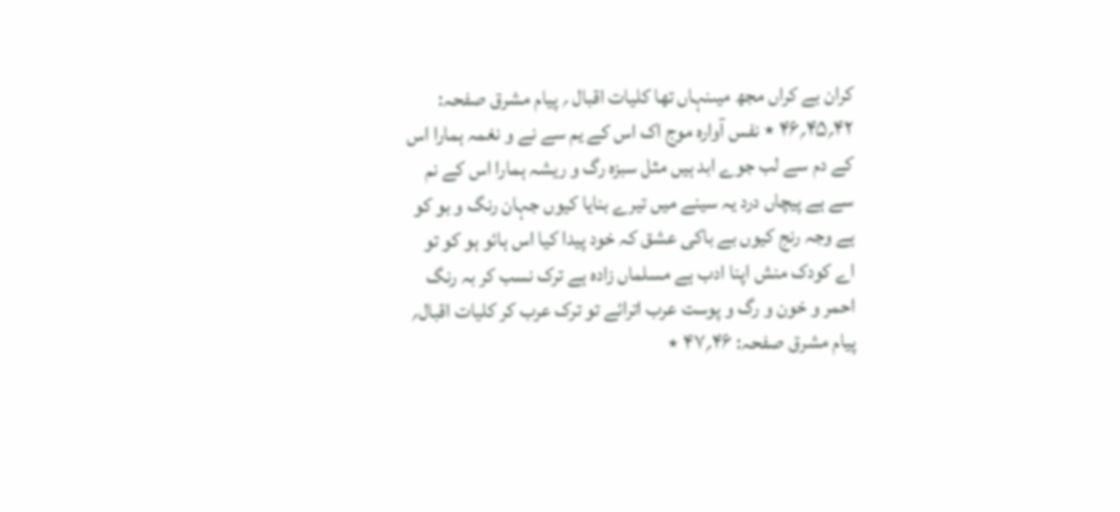کران بے کراں مجھ میںنہاں تھا کلیات اقبال ؍ پیام مشرق صفحہ: ۴۲؍۴۵؍۴۶ ٭ نفس آوارہ موج اک اس کے یم سے نے و نغمہ ہمارا اس کے دم سے لب جوے ابد ہیں مثل سبزہ رگ و ریشہ ہمارا اس کے نم سے ہے پیچاں درد یہ سینے میں تیرے بنایا کیوں جہان رنگ و بو کو ہے وجہ رنج کیوں بے باکی عشق کہ خود پیدا کیا اس ہائو ہو کو تو اے کودک منش اپنا ادب ہے مسلماں زادہ ہے ترک نسب کر بہ رنگ احمر و خون و رگ و پوست عرب اترائے تو ترک عرب کر کلیات اقبال؍ پیام مشرق صفحہ: ۴۶؍۴۷ ٭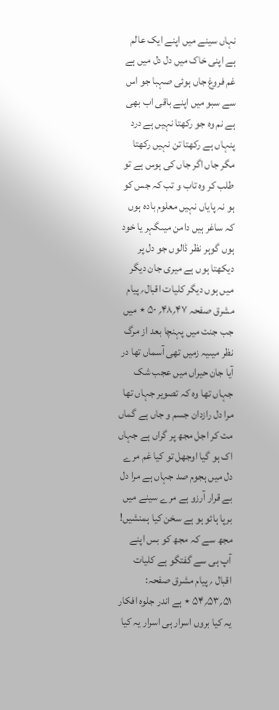نہاں سینے میں اپنے ایک عالم ہے اپنی خاک میں دل دل میں ہے غم فروغ جاں ہوئی صہبا جو اس سے سبو میں اپنے باقی اب بھی ہے نم وہ جو رکھتا نہیں ہے درد پنہاں ہے رکھتا تن نہیں رکھتا مگر جاں اگر جاں کی ہوس ہے تو طلب کر وہ تاب و تب کہ جس کو ہو نہ پایاں نہیں معلوم بادہ ہوں کہ ساغر ہیں دامن میںگہر یا خود ہوں گوہر نظر ڈالوں جو دل پر دیکھتا ہوں ہے میری جان دیگر میں ہوں دیگر کلیات اقبال؍ پیام مشرق صفحہ ۴۷؍۴۸؍ ۵۰ ٭ میں جب جنت میں پہنچا بعد از مرگ نظر میںیہ زمیں تھی آسماں تھا در آیا جان حیراں میں عجب شک جہاں تھا وہ کہ تصویر جہاں تھا مرا دل رازدان جسم و جاں ہے گماں مت کر اجل مجھ پر گراں ہے جہاں اک ہو گیا اوجھل تو کیا غم مرے دل میں ہجوم صد جہاں ہے مرا دل بے قرار آرزو ہے مرے سینے میں برپا ہائو ہو ہے سخن کیا ہمنشیں! مجھ سے کہ مجھ کو بس اپنے آپ ہی سے گفتگو ہے کلیات اقبال ؍ پیام مشرق صفحہ: ۵۱؍۵۳؍۵۴ ٭ ہے اندر جلوہ افکار یہ کیا بروں اسرار ہی اسرار یہ کیا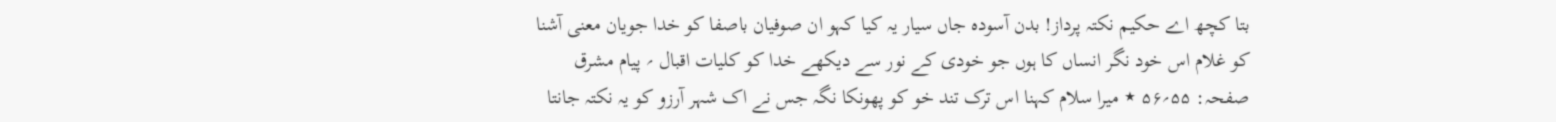بتا کچھ اے حکیم نکتہ پرداز! بدن آسودہ جاں سیار یہ کیا کہو ان صوفیان باصفا کو خدا جویان معنی آشنا کو غلام اس خود نگر انساں کا ہوں جو خودی کے نور سے دیکھے خدا کو کلیات اقبال ؍ پیام مشرق صفحہ: ۵۵؍۵۶ ٭ میرا سلام کہنا اس ترک تند خو کو پھونکا نگہ جس نے اک شہر آرزو کو یہ نکتہ جانتا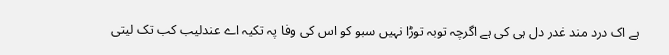ہے اک درد مند غدر دل ہی کی ہے اگرچہ توبہ توڑا نہیں سبو کو اس کی وفا پہ تکیہ اے عندلیب کب تک لیتی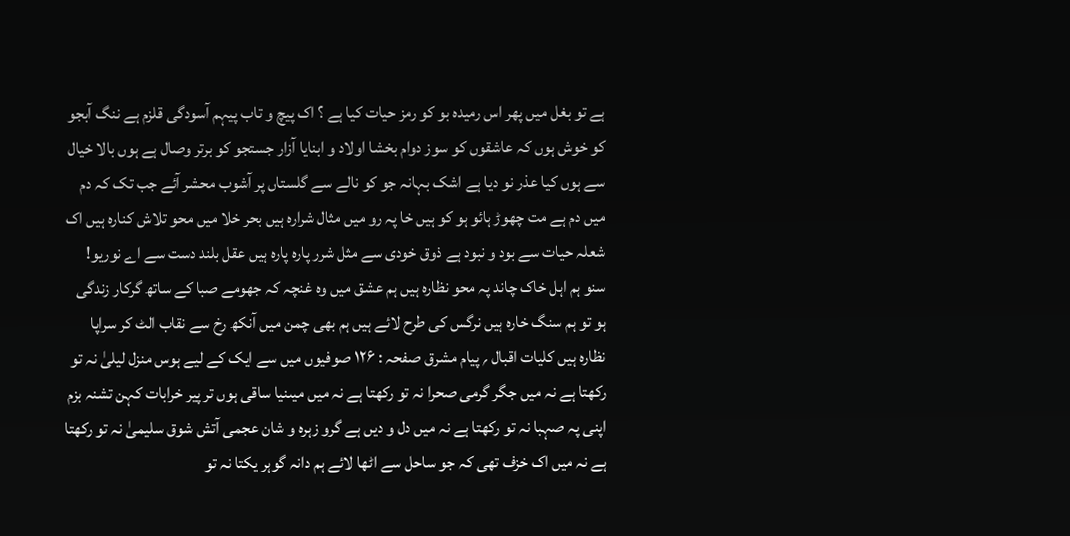ہے تو بغل میں پھر اس رمیدہ بو کو رمز حیات کیا ہے ؟ اک پیچ و تاب پیہم آسودگی قلزم ہے ننگ آبجو کو خوش ہوں کہ عاشقوں کو سوز دوام بخشا اولاد و ابنایا آزار جستجو کو برتر وصال ہے ہوں بالا خیال سے ہوں کیا عذر نو دیا ہے اشک بہانہ جو کو نالے سے گلستاں پر آشوب محشر آئے جب تک کہ دم میں دم ہے مت چھوڑ ہائو ہو کو ہیں خا پہ رو میں مثال شرارہ ہیں بحر خلا میں محو تلاش کنارہ ہیں اک شعلہ حیات سے بود و نبود ہے ذوق خودی سے مثل شرر پارہ پارہ ہیں عقل بلند دست سے اے نوریو! سنو ہم اہل خاک چاند پہ محو نظارہ ہیں ہم عشق میں وہ غنچہ کہ جھومے صبا کے ساتھ گرکار زندگی ہو تو ہم سنگ خارہ ہیں نرگس کی طرح لائے ہیں ہم بھی چمن میں آنکھ رخ سے نقاب الٹ کر سراپا نظارہ ہیں کلیات اقبال ؍ پیام مشرق صفحہ : ۱۲۶ صوفیوں میں سے ایک کے لیے ہوس منزل لیلیٰ نہ تو رکھتا ہے نہ میں جگر گرمی صحرا نہ تو رکھتا ہے نہ میں میںنیا ساقی ہوں تر پیر خرابات کہن تشنہ بزم اپنی پہ صہبا نہ تو رکھتا ہے نہ میں دل و دیں ہے گرو زہرہ و شان عجمی آتش شوق سلیمیٰ نہ تو رکھتا ہے نہ میں اک خزف تھی کہ جو ساحل سے اٹھا لائے ہم دانہ گوہر یکتا نہ تو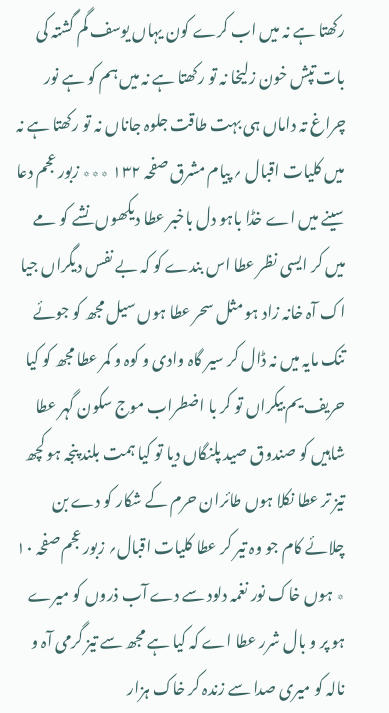رکھتا ہے نہ میں اب کرے کون یہاں یوسف گم گشتہ کی بات تپش خون زلیخا نہ تو رکھتا ہے نہ میں ہم کو ہے نور چراغ تہ داماں ہی بہت طاقت جلوہ جاناں نہ تو رکھتا ہے نہ میں کلیات اقبال ؍ پیام مشرق صفحہ ۱۳۲ ٭٭٭ زبور عجم دعا سینے میں اے خڈا باہو دل باخبر عطا دیکھوں نشے کو مے میں کر ایسی نظر عطا اس بندے کو کہ بے نفس دیگراں جیا اک آہ خانہ زاد ہو مثل سحر عطا ہوں سیل مجھ کو جوئے تنک مایہ میں نہ ڈال کر سیر گاہ وادی و کوہ و کمر عطا مجھ کو کیا حریف یم بیکراں تو کر با اضطراب موج سکون گہر عطا شاہیں کو صندوق صید پلنگاں دیا تو کیا ہمت بلند پنجہ ہو کچھ تیز تر عطا نکلا ہوں طائران حرم کے شکار کو دے بن چلائے کام جو وہ تیر کر عطا کلیات اقبال؍ زبور عجم صفحہ ۱۰ ٭ ہوں خاک نور نغمہ دلود سے دے آب ذروں کو میرے ہو پر و بال شرر عطا اے کہ کیا ہے مجھ سے تیز گرمی آہ و نالہ کو میری صدا سے زندہ کر خاک ہزار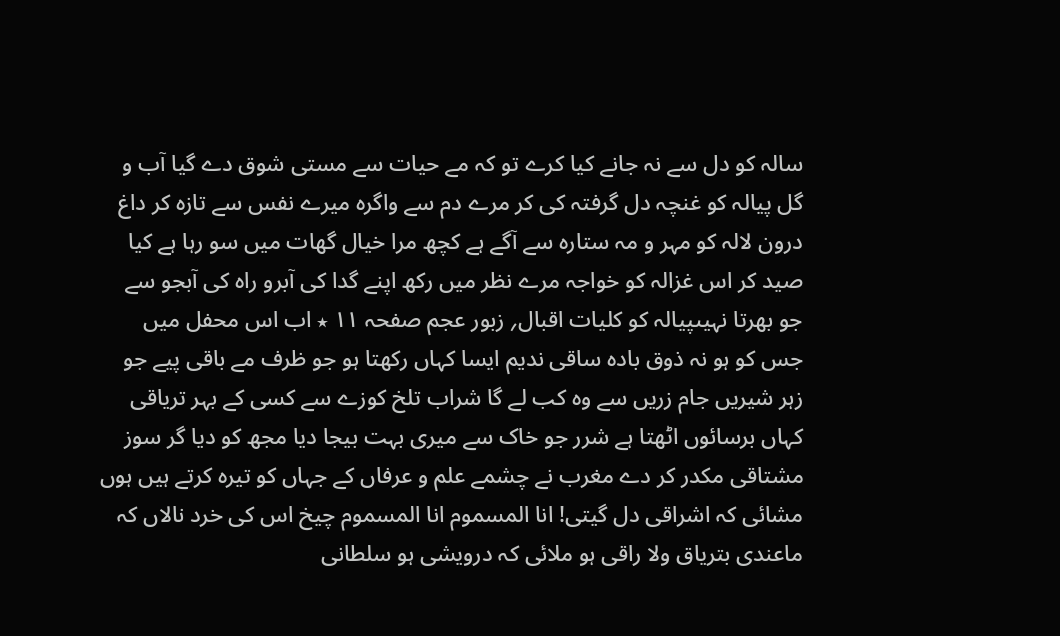سالہ کو دل سے نہ جانے کیا کرے تو کہ مے حیات سے مستی شوق دے گیا آب و گل پیالہ کو غنچہ دل گرفتہ کی کر مرے دم سے واگرہ میرے نفس سے تازہ کر داغ درون لالہ کو مہر و مہ ستارہ سے آگے ہے کچھ مرا خیال گھات میں سو رہا ہے کیا صید کر اس غزالہ کو خواجہ مرے نظر میں رکھ اپنے گدا کی آبرو راہ کی آبجو سے جو بھرتا نہیںپیالہ کو کلیات اقبال؍ زبور عجم صفحہ ۱۱ ٭ اب اس محفل میں جس کو ہو نہ ذوق بادہ ساقی ندیم ایسا کہاں رکھتا ہو جو ظرف مے باقی پیے جو زہر شیریں جام زریں سے وہ کب لے گا شراب تلخ کوزے سے کسی کے بہر تریاقی کہاں برسائوں اٹھتا ہے شرر جو خاک سے میری بہت بیجا دیا مجھ کو دیا گر سوز مشتاقی مکدر کر دے مغرب نے چشمے علم و عرفاں کے جہاں کو تیرہ کرتے ہیں ہوں مشائی کہ اشراقی دل گیتی! انا المسموم انا المسموم چیخ اس کی خرد نالاں کہ ماعندی بتریاق ولا راقی ہو ملائی کہ درویشی ہو سلطانی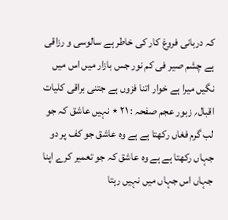کہ دربانی فروغ کار کی خاطر ہے سالوسی و رزاقی ہے چشم صیر فی کم نور جس بازار میں اس میں نگیں میرا ہے خوار اتنا فزوں ہے جتنی براقی کلیات اقبال؍ زبور عجم صفحہ : ۲۱ ٭ نہیں عاشق کہ جو لب گرم فغاں رکھتا ہے ہے وہ عاشق جو کف پر دو جہاں رکھتا ہے ہے وہ عاشق کہ جو تعمیر کرے اپنا جہاں اس جہاں میں نہیں رہتا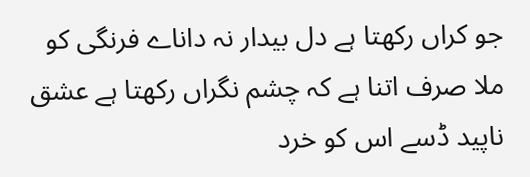جو کراں رکھتا ہے دل بیدار نہ داناے فرنگی کو ملا صرف اتنا ہے کہ چشم نگراں رکھتا ہے عشق ناپید ڈسے اس کو خرد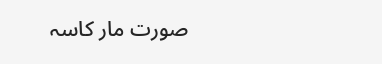صورت مار کاسہ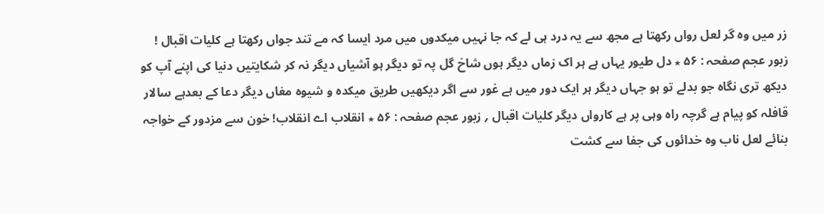زر میں وہ گر لعل رواں رکھتا ہے مجھ سے یہ درد ہی لے کہ جا نہیں میکدوں میں مرد ایسا کہ مے تند جواں رکھتا ہے کلیات اقبال ! زبور عجم صفحہ : ۵۶ ٭ دل طیور یہاں ہے ہر اک زماں دیگر ہوں شاخ گل پہ تو دیگر ہو آشیاں دیگر نہ کر شکایتیں دنیا کی اپنے آپ کو دیکھ تری نگاہ جو بدلے تو ہو جہاں دیگر ہر ایک دور میں ہے غور سے اگر دیکھیں طریق میکدہ و شیوہ مغاں دیگر دعا کے بعدہے سالار قافلہ کو پیام ہے گرچہ راہ وہی پر ہے کارواں دیگر کلیات اقبال ؍ زبور عجم صفحہ : ۵۶ ٭ انقلاب اے انقلاب! خون سے مزدور کے خواجہ بنائے لعل ناب وہ خدائوں کی جفا سے کشت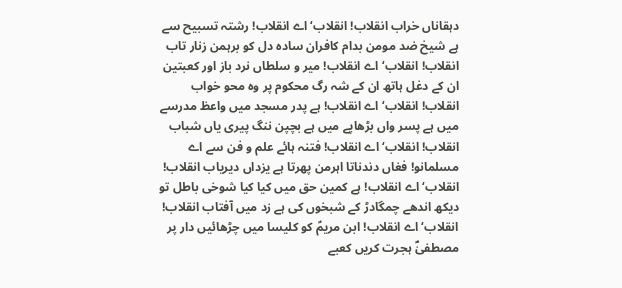دہقاناں خراب انقلاب! انقلاب‘ اے انقلاب! رشتہ تسبیح سے ہے شیخ ضد مومن بدام کافران سادہ دل کو برہمن زنار تاب انقلاب! انقلاب‘ اے انقلاب! میر و سلطاں نرد باز اور کعبتین ان کے دغل ہاتھ ان کے شہ رگ محکوم پر وہ محو خواب انقلاب! انقلاب‘ اے انقلاب! ہے پدر مسجد میں واعظ مدرسے میں ہے پسر واں بڑھاپے میں ہے بچپن ننگ پیری یاں شباب انقلاب! انقلاب‘ اے انقلاب! فتنہ ہائے علم و فن سے اے مسلمانو! فغاں دندناتا اہرمن پھرتا ہے یزداں دیریاب انقلاب! انقلاب‘ اے انقلاب! ہے کمین حق میں کیا کیا شوخی باطل تو دیکھ اندھے چمگادڑ کے شبخوں کی ہے زد میں آفتاب انقلاب! انقلاب‘ اے انقلاب! ابن مریمؑ کو کلیسا میں چڑھائیں دار پر مصطفیٰؐ ہجرت کریں کعبے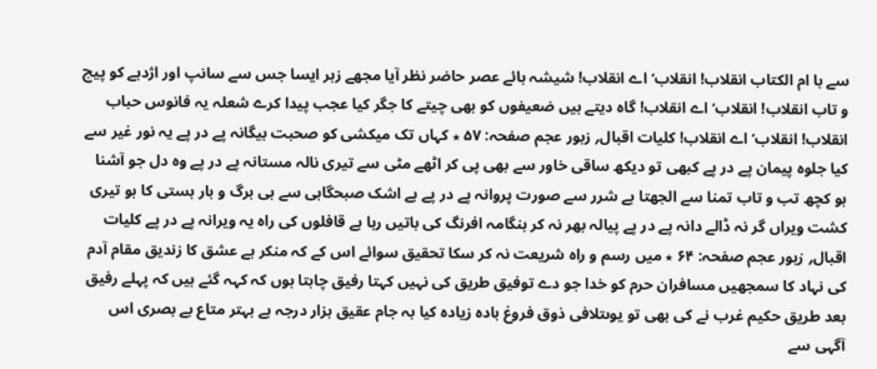سے با ام الکتاب انقلاب! انقلاب‘ اے انقلاب! شیشہ ہائے عصر حاضر نظر آیا مجھے زہر ایسا جس سے سانپ اور اژدہے کو پیچ و تاب انقلاب! انقلاب‘ اے انقلاب! گاہ دیتے ہیں ضعیفوں کو بھی چیتے کا جگر کیا عجب پیدا کرے شعلہ یہ فانوس حباب انقلاب! انقلاب‘ اے انقلاب! کلیات اقبال؍ زبور عجم صفحہ: ۵۷ ٭ کہاں تک میکشی کو صحبت بیگانہ پے در پے یہ نور غیر سے کیا جلوہ پیمان پے در پے کبھی تو دیکھ ساقی خاور سے بھی پی کر اٹھے مٹی سے تیری نالہ مستانہ پے در پے وہ دل جو آشنا ہو کچھ تب و تاب تمنا سے الجھتا ہے شرر سے صورت پروانہ پے در پے ہے اشک صبحگاہی سے ہی برگ و بار ہستی کا ہو تیری کشت ویراں گر نہ ڈالے دانہ پے در پے پیالہ بھر نہ کر ہنگامہ افرنگ کی باتیں رہا ہے قافلوں کی راہ یہ ویرانہ پے در پے کلیات اقبال؍ زبور عجم صفحہ: ۶۴ ٭ میں رسم و راہ شریعت نہ کر سکا تحقیق سوائے اس کے کہ منکر ہے عشق کا زندیق مقام آدم کی نہاد کا سمجھیں مسافران حرم کو خدا جو دے توفیق طریق کی نہیں کہتا رفیق چاہتا ہوں کہ کہہ گئے ہیں کہ پہلے رفیق بعد طریق حکیم غرب نے کی بھی تو یوںتلافی ذوق فروغ بادہ زیادہ کیا بہ جام عقیق ہزار درجہ ہے بہتر متاع بے بصری اس آگہی سے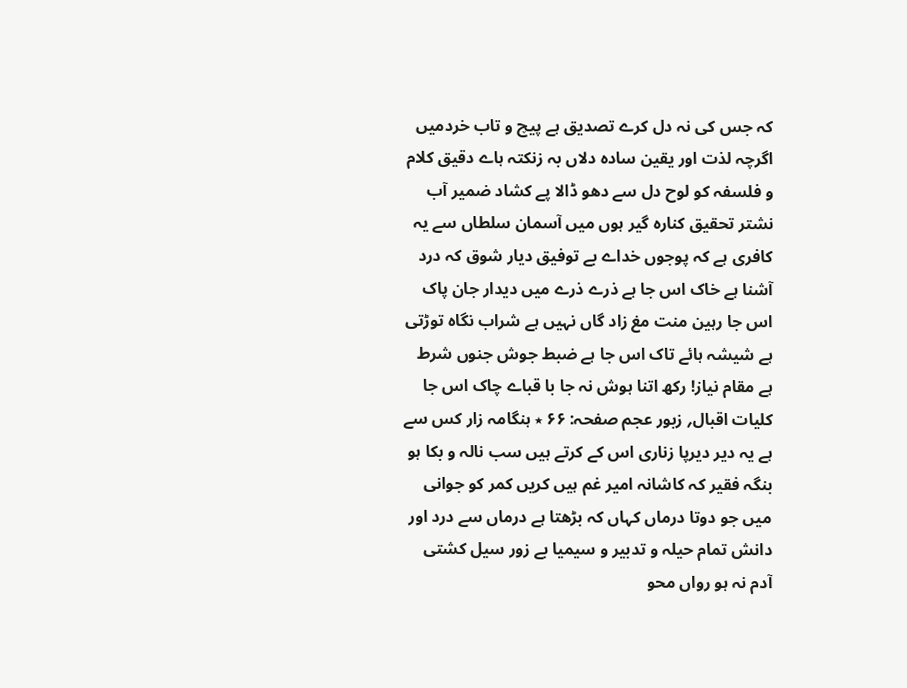کہ جس کی نہ دل کرے تصدیق ہے پیچ و تاب خردمیں اگرچہ لذت اور یقین سادہ دلاں بہ زنکتہ ہاے دقیق کلام و فلسفہ کو لوح دل سے دھو ڈالا پے کشاد ضمیر آب نشتر تحقیق کنارہ گیر ہوں میں آسمان سلطاں سے یہ کافری ہے کہ پوجوں خداے بے توفیق دیار شوق کہ درد آشنا ہے خاک اس جا ہے ذرے ذرے میں دیدار جان پاک اس جا رہین منت مغ زاد گاں نہیں ہے شراب نگاہ توڑتی ہے شیشہ ہائے تاک اس جا ہے ضبط جوش جنوں شرط ہے مقام نیاز! رکھ اتنا ہوش نہ جا با قباے چاک اس جا کلیات اقبال؍ زبور عجم صفحہ: ۶۶ ٭ ہنگامہ زار کس سے ہے یہ دیر دیرپا زناری اس کے کرتے ہیں سب نالہ و بکا ہو بنگہ فقیر کہ کاشانہ امیر غم ہیں کریں کمر کو جوانی میں جو دوتا درماں کہاں کہ بڑھتا ہے درماں سے درد اور دانش تمام حیلہ و تدبیر و سیمیا بے زور سیل کشتی آدم نہ ہو رواں محو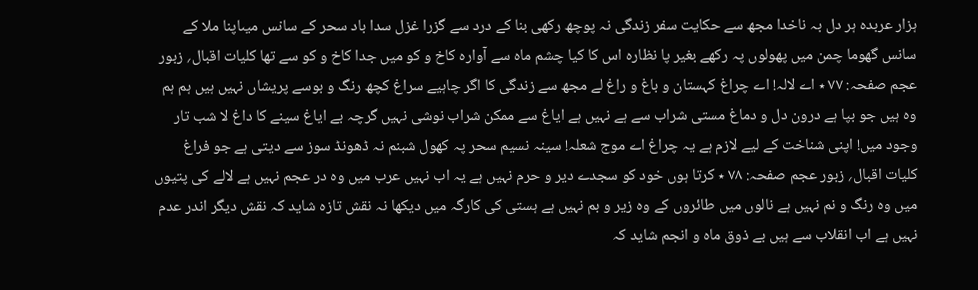ہزار عربدہ ہر دل بہ ناخدا مجھ سے حکایت سفر زندگی نہ پوچھ رکھی بنا کے درد سے گزرا غزل سدا باد سحر کے سانس میںاپنا ملا کے سانس گھوما چمن میں پھولوں پہ رکھے بغیر پا نظارہ اس کا کیا چشم ماہ سے آوارہ کاخ و کو میں جدا کاخ و کو سے تھا کلیات اقبال؍ زبور عجم صفحہ: ۷۷ ٭ اے لالہ! اے چراغ کہستان و باغ و راغ لے مجھ سے زندگی کا اگر چاہیے سراغ کچھ رنگ و بوسے پریشاں نہیں ہیں ہم ہم وہ ہیں جو بپا ہے درون دل و دماغ مستی شراب سے ہے نہیں ہے ایاغ سے ممکن شراب نوشی نہیں گرچہ بے ایاغ سینے کا داغ لا شب تار وجود میں! اپنی شناخت کے لیے لازم ہے یہ چراغ اے موج شعلہ! سینہ نسیم سحر پہ کھول شبنم نہ ڈھونڈ سوز سے دیتی ہے جو فراغ کلیات اقبال؍ زبور عجم صفحہ: ۷۸ ٭ کرتا ہوں خود کو سجدے دیر و حرم نہیں ہے یہ اب نہیں عرب میں وہ در عجم نہیں ہے لالے کی پتیوں میں وہ رنگ و نم نہیں ہے نالوں میں طائروں کے وہ زیر و بم نہیں ہے ہستی کی کارگہ میں دیکھا نہ نقش تازہ شاید کہ نقش دیگر اندر عدم نہیں ہے اب انقلاب سے ہیں بے ذوق ماہ و انجم شاید کہ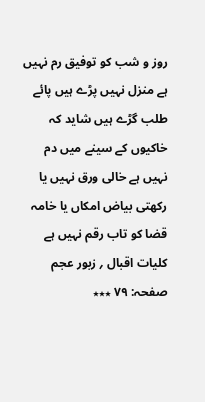روز و شب کو توفیق رم نہیں ہے منزل نہیں پڑے ہیں پائے طلب گڑے ہیں شاید کہ خاکیوں کے سینے میں دم نہیں ہے خالی ورق نہیں یا رکھتی بیاض امکاں یا خامہ قضا کو تاب رقم نہیں ہے کلیات اقبال ؍ زبور عجم صفحہ: ۷۹ ٭٭٭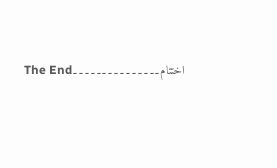اختتام۔۔۔۔۔۔۔۔۔۔۔۔۔۔۔The End